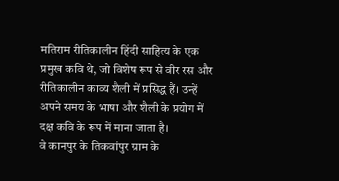मतिराम रीतिकालीन हिंदी साहित्य के एक प्रमुख कवि थे, जो विशेष रूप से वीर रस और रीतिकालीन काव्य शैली में प्रसिद्ध हैं। उन्हें अपने समय के भाषा और शैली के प्रयोग में दक्ष कवि के रूप में माना जाता है।
वे कानपुर के तिकवांपुर ग्राम के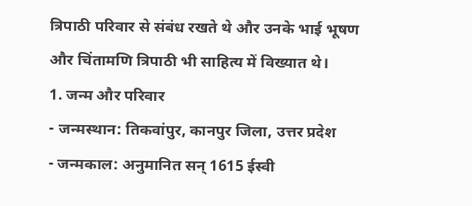त्रिपाठी परिवार से संबंध रखते थे और उनके भाई भूषण और चिंतामणि त्रिपाठी भी साहित्य में विख्यात थे।
1. जन्म और परिवार
- जन्मस्थान: तिकवांपुर, कानपुर जिला, उत्तर प्रदेश
- जन्मकाल: अनुमानित सन् 1615 ईस्वी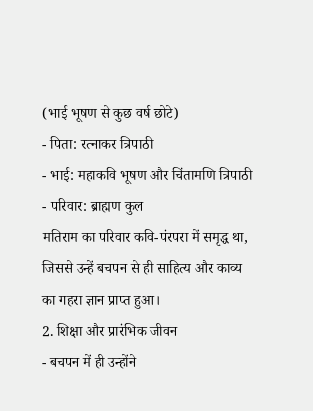(भाई भूषण से कुछ वर्ष छोटे)
- पिता: रत्नाकर त्रिपाठी
- भाई: महाकवि भूषण और चिंतामणि त्रिपाठी
- परिवार: ब्राह्मण कुल
मतिराम का परिवार कवि-पंरपरा में समृद्ध था, जिससे उन्हें बचपन से ही साहित्य और काव्य का गहरा ज्ञान प्राप्त हुआ।
2. शिक्षा और प्रारंभिक जीवन
- बचपन में ही उन्होंने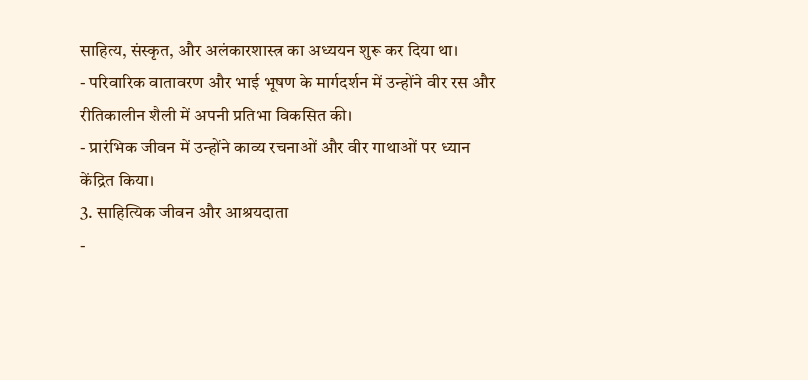साहित्य, संस्कृत, और अलंकारशास्त्र का अध्ययन शुरू कर दिया था।
- परिवारिक वातावरण और भाई भूषण के मार्गदर्शन में उन्होंने वीर रस और रीतिकालीन शैली में अपनी प्रतिभा विकसित की।
- प्रारंभिक जीवन में उन्होंने काव्य रचनाओं और वीर गाथाओं पर ध्यान केंद्रित किया।
3. साहित्यिक जीवन और आश्रयदाता
-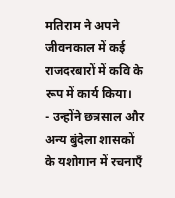मतिराम ने अपने जीवनकाल में कई राजदरबारों में कवि के रूप में कार्य किया।
- उन्होंने छत्रसाल और अन्य बुंदेला शासकों के यशोगान में रचनाएँ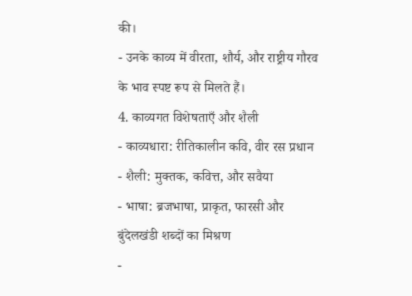की।
- उनके काव्य में वीरता, शौर्य, और राष्ट्रीय गौरव के भाव स्पष्ट रूप से मिलते हैं।
4. काव्यगत विशेषताएँ और शैली
- काव्यधारा: रीतिकालीन कवि, वीर रस प्रधान
- शैली: मुक्तक, कवित्त, और सवैया
- भाषा: ब्रजभाषा, प्राकृत, फारसी और बुंदेलखंडी शब्दों का मिश्रण
-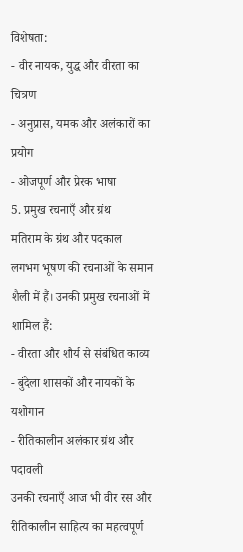विशेषता:
- वीर नायक, युद्ध और वीरता का चित्रण
- अनुप्रास, यमक और अलंकारों का प्रयोग
- ओजपूर्ण और प्रेरक भाषा
5. प्रमुख रचनाएँ और ग्रंथ
मतिराम के ग्रंथ और पदकाल लगभग भूषण की रचनाओं के समान शैली में हैं। उनकी प्रमुख रचनाओं में शामिल हैं:
- वीरता और शौर्य से संबंधित काव्य
- बुंदेला शासकों और नायकों के यशोगान
- रीतिकालीन अलंकार ग्रंथ और पदावली
उनकी रचनाएँ आज भी वीर रस और रीतिकालीन साहित्य का महत्वपूर्ण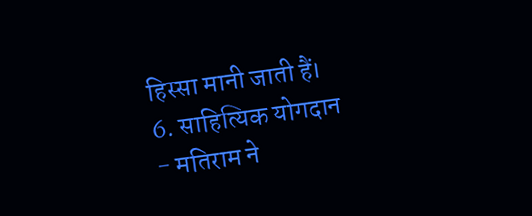हिस्सा मानी जाती हैं।
6. साहित्यिक योगदान
- मतिराम ने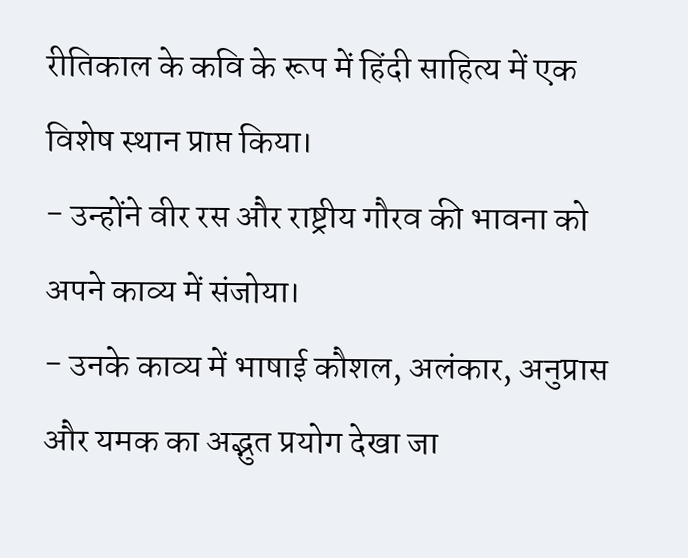रीतिकाल के कवि के रूप में हिंदी साहित्य में एक विशेष स्थान प्राप्त किया।
- उन्होंने वीर रस और राष्ट्रीय गौरव की भावना को अपने काव्य में संजोया।
- उनके काव्य में भाषाई कौशल, अलंकार, अनुप्रास और यमक का अद्भुत प्रयोग देखा जा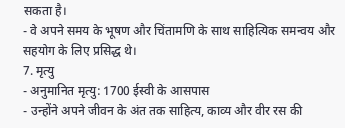सकता है।
- वे अपने समय के भूषण और चिंतामणि के साथ साहित्यिक समन्वय और सहयोग के लिए प्रसिद्ध थे।
7. मृत्यु
- अनुमानित मृत्यु: 1700 ईस्वी के आसपास
- उन्होंने अपने जीवन के अंत तक साहित्य, काव्य और वीर रस की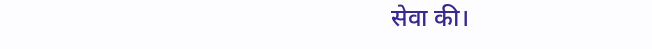सेवा की।